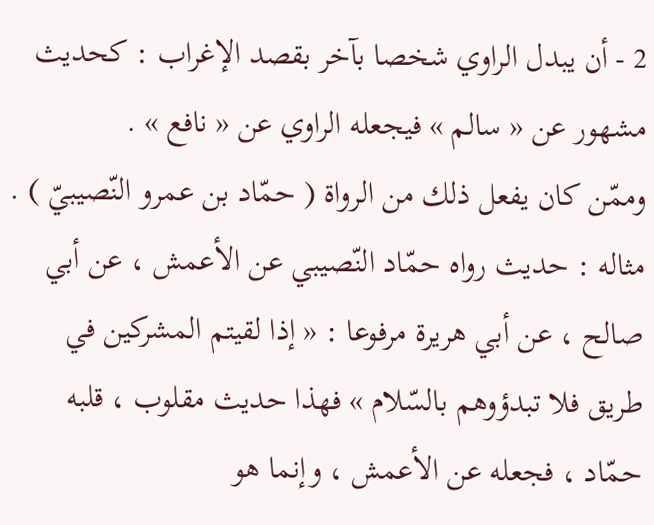2 - أن يبدل الراوي شخصا بآخر بقصد الإغراب : كحديث مشهور عن « سالم » فيجعله الراوي عن « نافع » .
وممّن كان يفعل ذلك من الرواة ( حمّاد بن عمرو النّصيبيّ ) .
مثاله : حديث رواه حمّاد النّصيبي عن الأعمش ، عن أبي صالح ، عن أبي هريرة مرفوعا : « إذا لقيتم المشركين في طريق فلا تبدؤوهم بالسّلام » فهذا حديث مقلوب ، قلبه حمّاد ، فجعله عن الأعمش ، وإنما هو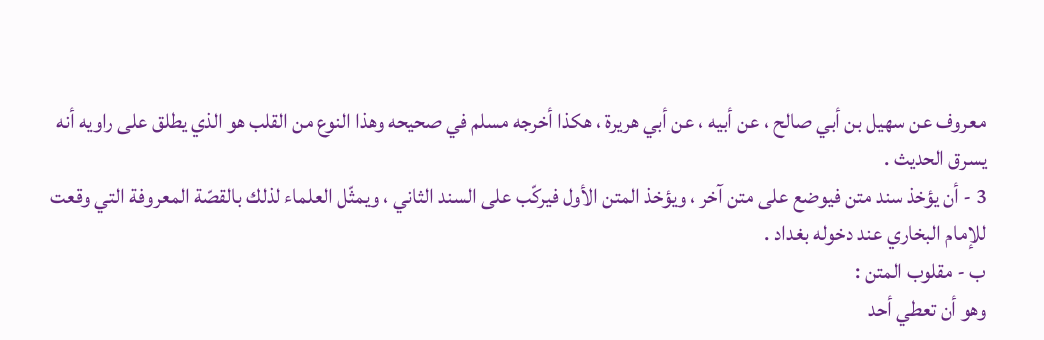معروف عن سهيل بن أبي صالح ، عن أبيه ، عن أبي هريرة ، هكذا أخرجه مسلم في صحيحه وهذا النوع من القلب هو الذي يطلق على راويه أنه يسرق الحديث .
3 - أن يؤخذ سند متن فيوضع على متن آخر ، ويؤخذ المتن الأول فيركّب على السند الثاني ، ويمثّل العلماء لذلك بالقصّة المعروفة التي وقعت للإمام البخاري عند دخوله بغداد .
ب - مقلوب المتن :
وهو أن تعطي أحد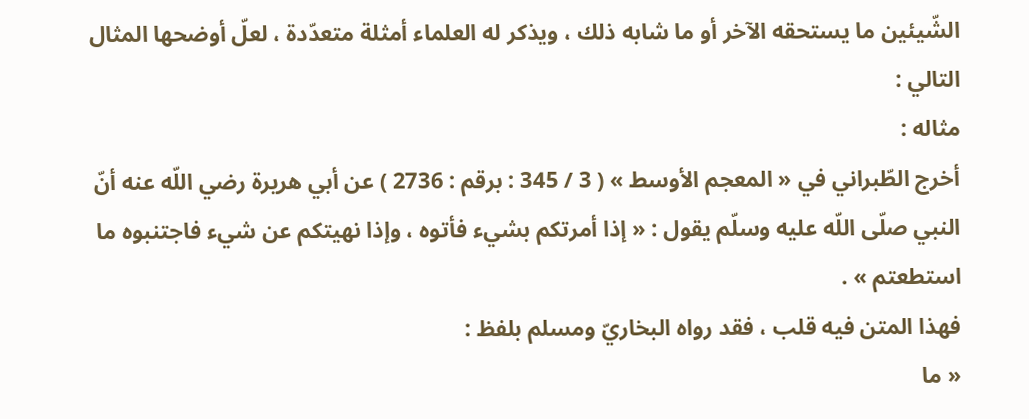الشّيئين ما يستحقه الآخر أو ما شابه ذلك ، ويذكر له العلماء أمثلة متعدّدة ، لعلّ أوضحها المثال التالي :
مثاله :
أخرج الطّبراني في « المعجم الأوسط » ( 3 / 345 : برقم : 2736 ) عن أبي هريرة رضي اللّه عنه أنّ النبي صلّى اللّه عليه وسلّم يقول : « إذا أمرتكم بشيء فأتوه ، وإذا نهيتكم عن شيء فاجتنبوه ما استطعتم » .
فهذا المتن فيه قلب ، فقد رواه البخاريّ ومسلم بلفظ :
« ما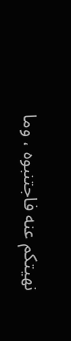نهيتكم عنه فاجتنبوه ، وما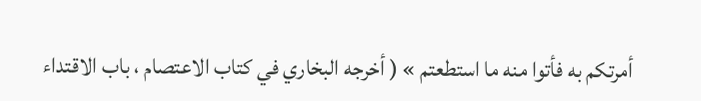أمرتكم به فأتوا منه ما استطعتم » ( أخرجه البخاري في كتاب الاعتصام ، باب الاقتداء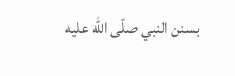بسنن النبي صلّى اللّه عليه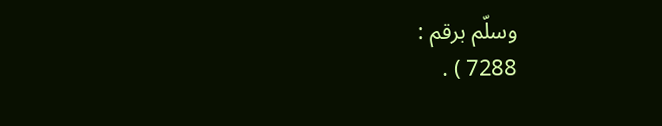وسلّم برقم :
7288 ) .